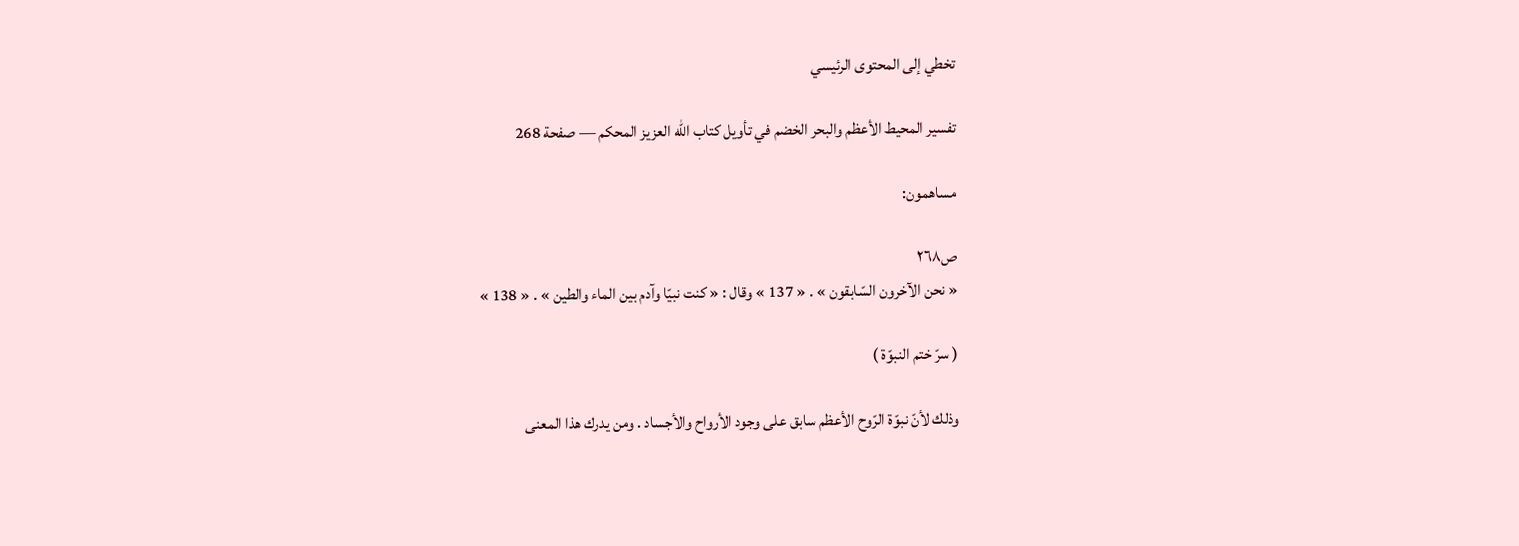تخطي إلى المحتوى الرئيسي

تفسير المحيط الأعظم والبحر الخضم في تأويل كتاب الله العزيز المحكم — صفحة 268

مساهمون:

ص٢٦٨
« نحن الآخرون السّابقون » . « 137 » وقال : « كنت نبيّا وآدم بين الماء والطين » . « 138 »

( سرّ ختم النبوّة )

وذلك لأنّ نبوّة الرّوح الأعظم سابق على وجود الأرواح والأجساد . ومن يدرك هذا المعنى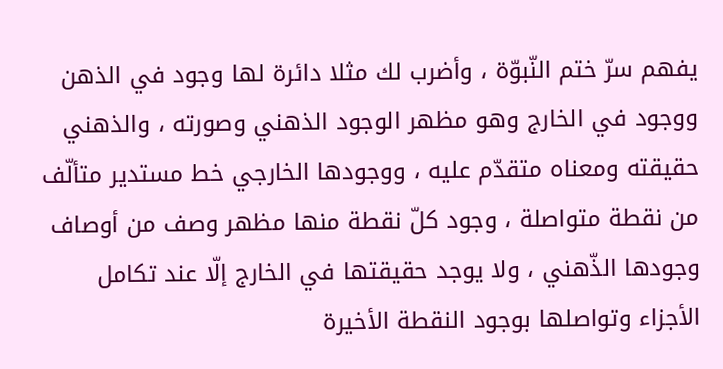يفهم سرّ ختم النّبوّة ، وأضرب لك مثلا دائرة لها وجود في الذهن ووجود في الخارج وهو مظهر الوجود الذهني وصورته ، والذهني حقيقته ومعناه متقدّم عليه ، ووجودها الخارجي خط مستدير متألّف من نقطة متواصلة ، وجود كلّ نقطة منها مظهر وصف من أوصاف وجودها الذّهني ، ولا يوجد حقيقتها في الخارج إلّا عند تكامل الأجزاء وتواصلها بوجود النقطة الأخيرة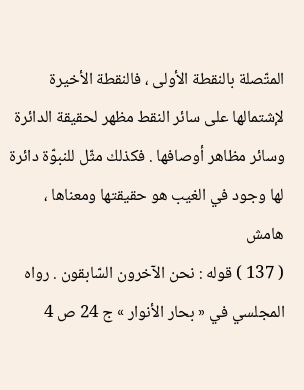المتّصلة بالنقطة الأولى ، فالنقطة الأخيرة لإشتمالها على سائر النقط مظهر لحقيقة الدائرة وسائر مظاهر أوصافها . فكذلك مثّل للنبوّة دائرة لها وجود في الغيب هو حقيقتها ومعناها ،
هامش
( 137 ) قوله : نحن الآخرون السّابقون . رواه المجلسي في « بحار الأنوار » ج 24 ص 4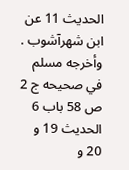الحديث 11 عن ابن شهرآشوب . وأخرجه مسلم في صحيحه ج 2 ص 58 باب 6 الحديث 19 و 20 و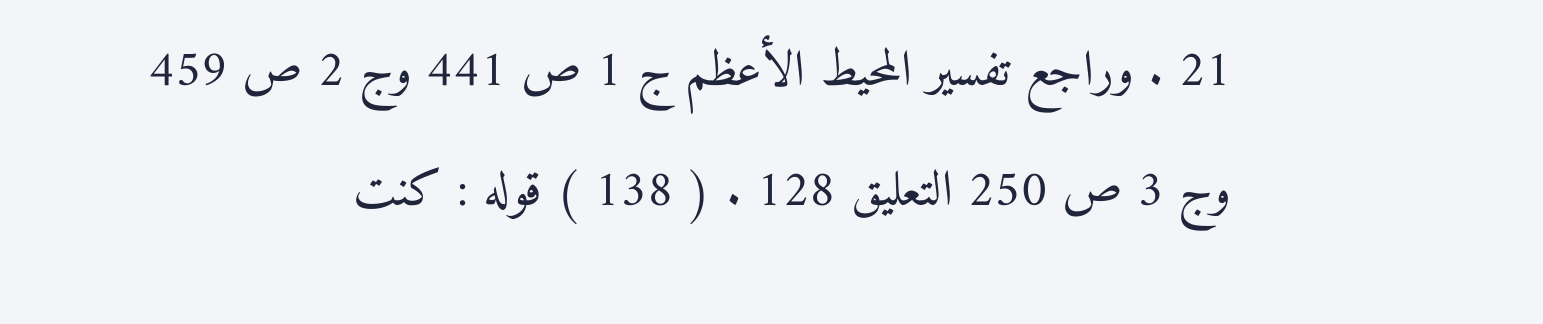21 . وراجع تفسير المحيط الأعظم ج 1 ص 441 وج 2 ص 459 وج 3 ص 250 التعليق 128 . ( 138 ) قوله : كنت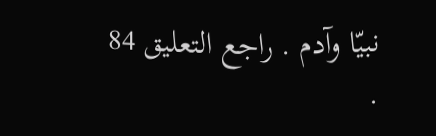نبيّا وآدم . راجع التعليق 84 .